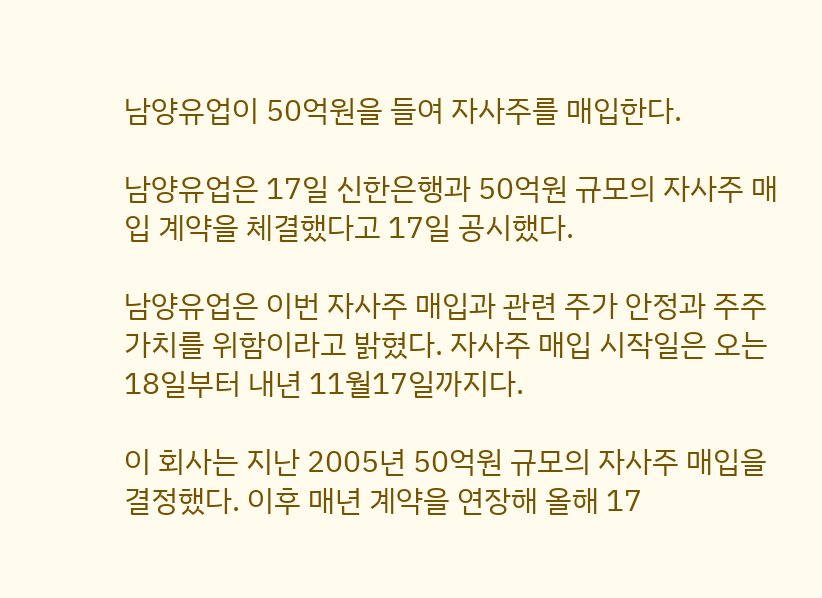남양유업이 50억원을 들여 자사주를 매입한다.

남양유업은 17일 신한은행과 50억원 규모의 자사주 매입 계약을 체결했다고 17일 공시했다.

남양유업은 이번 자사주 매입과 관련 주가 안정과 주주가치를 위함이라고 밝혔다. 자사주 매입 시작일은 오는 18일부터 내년 11월17일까지다.

이 회사는 지난 2005년 50억원 규모의 자사주 매입을 결정했다. 이후 매년 계약을 연장해 올해 17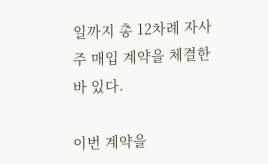일까지 총 12차례 자사주 매입 계약을 체결한 바 있다.

이번 계약을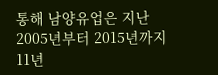통해 남양유업은 지난 2005년부터 2015년까지 11년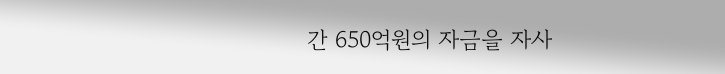간 650억원의 자금을 자사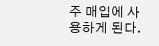주 매입에 사용하게 된다.